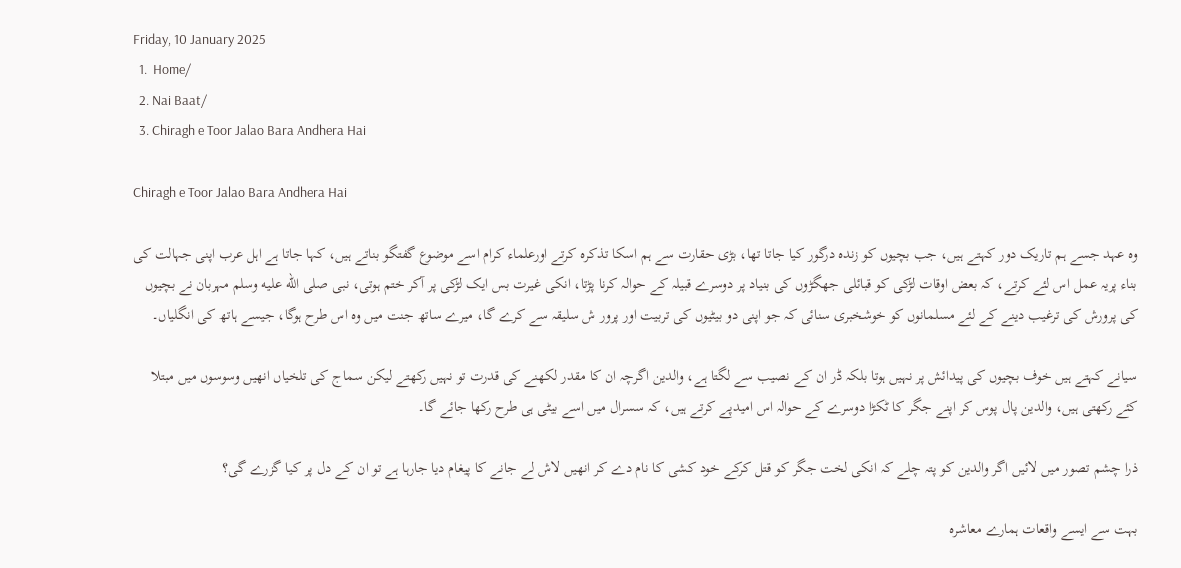Friday, 10 January 2025
  1.  Home/
  2. Nai Baat/
  3. Chiragh e Toor Jalao Bara Andhera Hai

Chiragh e Toor Jalao Bara Andhera Hai

وہ عہد جسے ہم تاریک دور کہتے ہیں، جب بچیوں کو زندہ درگور کیا جاتا تھا، بڑی حقارت سے ہم اسکا تذکرہ کرتے اورعلماء کرام اسے موضوع گفتگو بناتے ہیں، کہا جاتا ہے اہل عرب اپنی جہالت کی بناء پریہ عمل اس لئے کرتے، کہ بعض اوقات لڑکی کو قبائلی جھگڑوں کی بنیاد پر دوسرے قبیلہ کے حوالہ کرنا پڑتا، انکی غیرت بس ایک لڑکی پر آکر ختم ہوتی، نبی صلى الله عليه وسلم مہربان نے بچیوں کی پرورش کی ترغیب دینے کے لئے مسلمانوں کو خوشخبری سنائی کہ جو اپنی دو بیٹیوں کی تربیت اور پرور ش سلیقہ سے کرے گا، میرے ساتھ جنت میں وہ اس طرح ہوگا، جیسے ہاتھ کی انگلیاں۔

سیانے کہتے ہیں خوف بچیوں کی پیدائش پر نہیں ہوتا بلکہ ڈر ان کے نصیب سے لگتا ہے، والدین اگرچہ ان کا مقدر لکھنے کی قدرت تو نہیں رکھتے لیکن سماج کی تلخیاں انھیں وسوسوں میں مبتلا کئے رکھتی ہیں، والدین پال پوس کر اپنے جگر کا ٹکڑا دوسرے کے حوالہ اس امیدپے کرتے ہیں، کہ سسرال میں اسے بیٹی ہی طرح رکھا جائے گا۔

ذرا چشم تصور میں لائیں اگر والدین کو پتہ چلے کہ انکی لخت جگر کو قتل کرکے خود کشی کا نام دے کر انھیں لاش لے جانے کا پیغام دیا جارہا ہے تو ان کے دل پر کیا گزرے گی؟

بہت سے ایسے واقعات ہمارے معاشرہ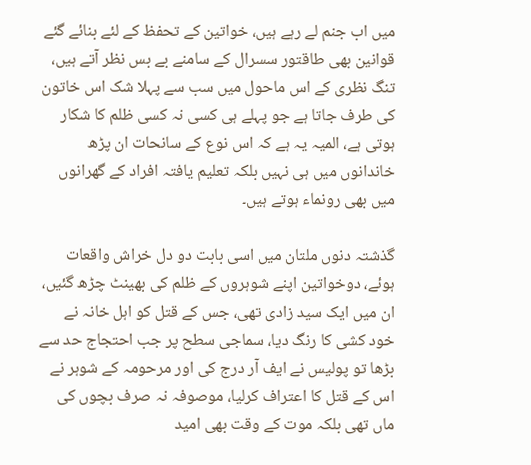میں اب جنم لے رہے ہیں، خواتین کے تحفظ کے لئے بنائے گئے قوانین بھی طاقتور سسرال کے سامنے بے بس نظر آتے ہیں، تنگ نظری کے اس ماحول میں سب سے پہلا شک اس خاتون کی طرف جاتا ہے جو پہلے ہی کسی نہ کسی ظلم کا شکار ہوتی ہے، المیہ یہ ہے کہ اس نوع کے سانحات ان پڑھ خاندانوں میں ہی نہیں بلکہ تعلیم یافتہ افراد کے گھرانوں میں بھی رونماء ہوتے ہیں۔

گذشتہ دنوں ملتان میں اسی بابت دو دل خراش واقعات ہوئے، دوخواتین اپنے شوہروں کے ظلم کی بھینٹ چڑھ گئیں، ان میں ایک سید زادی تھی، جس کے قتل کو اہل خانہ نے خود کشی کا رنگ دیا، سماجی سطح پر جب احتجاج حد سے بڑھا تو پولیس نے ایف آر درج کی اور مرحومہ کے شوہر نے اس کے قتل کا اعتراف کرلیا، موصوفہ نہ صرف بچوں کی ماں تھی بلکہ موت کے وقت بھی امید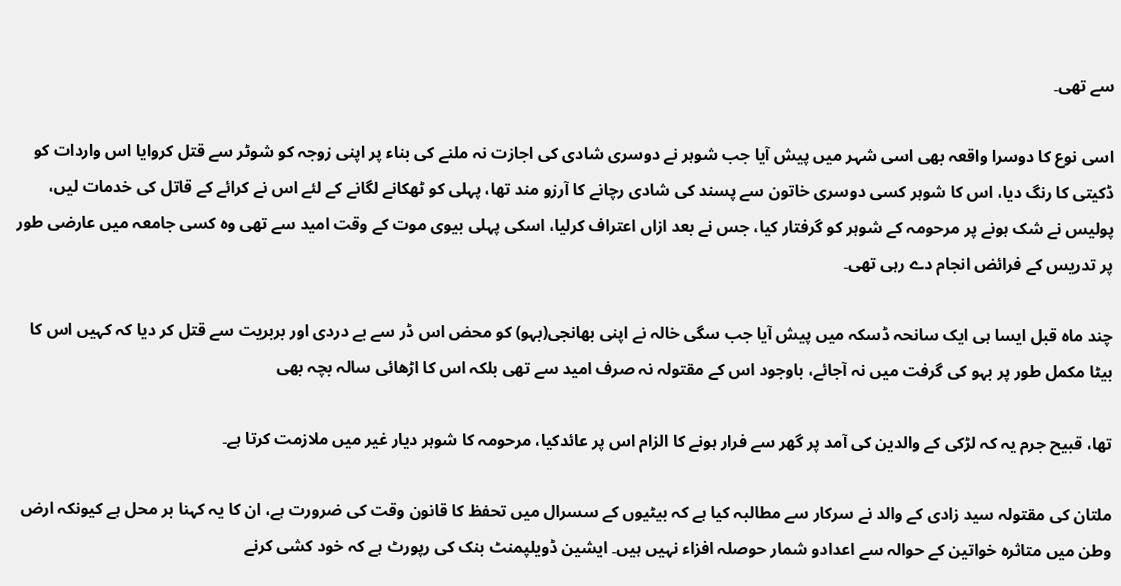سے تھی۔

اسی نوع کا دوسرا واقعہ بھی اسی شہر میں پیش آیا جب شوہر نے دوسری شادی کی اجازت نہ ملنے کی بناء پر اپنی زوجہ کو شوٹر سے قتل کروایا اس واردات کو ڈکیتی کا رنگ دیا، اس کا شوہر کسی دوسری خاتون سے پسند کی شادی رچانے کا آرزو مند تھا، پہلی کو ٹھکانے لگانے کے لئے اس نے کرائے کے قاتل کی خدمات لیں، پولیس نے شک ہونے پر مرحومہ کے شوہر کو گرفتار کیا، جس نے بعد ازاں اعتراف کرلیا، اسکی پہلی بیوی موت کے وقت امید سے تھی وہ کسی جامعہ میں عارضی طور پر تدریس کے فرائض انجام دے رہی تھی۔

چند ماہ قبل ایسا ہی ایک سانحہ ڈسکہ میں پیش آیا جب سگی خالہ نے اپنی بھانجی(بہو) کو محض اس ڈر سے بے دردی اور بربریت سے قتل کر دیا کہ کہیں اس کا بیٹا مکمل طور پر بہو کی گرفت میں نہ آجائے، باوجود اس کے مقتولہ نہ صرف امید سے تھی بلکہ اس کا اڑھائی سالہ بچہ بھی

تھا، قبیح جرم یہ کہ لڑکی کے والدین کی آمد پر گھر سے فرار ہونے کا الزام اس پر عائدکیا، مرحومہ کا شوہر دیار غیر میں ملازمت کرتا ہے۔

ملتان کی مقتولہ سید زادی کے والد نے سرکار سے مطالبہ کیا ہے کہ بیٹیوں کے سسرال میں تحفظ کا قانون وقت کی ضرورت ہے، ان کا یہ کہنا بر محل ہے کیونکہ ارض وطن میں متاثرہ خواتین کے حوالہ سے اعدادو شمار حوصلہ افزاء نہیں ہیں۔ ایشین ڈویلپمنٹ بنک کی رپورٹ ہے کہ خود کشی کرنے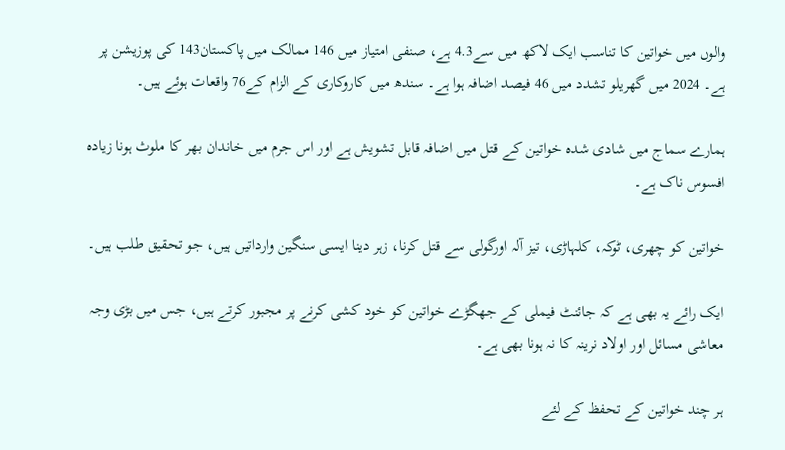والوں میں خواتین کا تناسب ایک لاکھ میں سے4.3 ہے، صنفی امتیاز میں 146 ممالک میں پاکستان143 کی پوزیشن پر ہے۔ 2024 میں گھریلو تشدد میں 46 فیصد اضافہ ہوا ہے۔ سندھ میں کاروکاری کے الزام کے76 واقعات ہوئے ہیں۔

ہمارے سماج میں شادی شدہ خواتین کے قتل میں اضافہ قابل تشویش ہے اور اس جرم میں خاندان بھر کا ملوث ہونا زیادہ افسوس ناک ہے۔

خواتین کو چھری، ٹوکہ، کلہاڑی، تیز آلہ اورگولی سے قتل کرنا، زہر دینا ایسی سنگین وارداتیں ہیں، جو تحقیق طلب ہیں۔

ایک رائے یہ بھی ہے کہ جائنٹ فیملی کے جھگڑے خواتین کو خود کشی کرنے پر مجبور کرتے ہیں، جس میں بڑی وجہ معاشی مسائل اور اولاد نرینہ کا نہ ہونا بھی ہے۔

ہر چند خواتین کے تحفظ کے لئے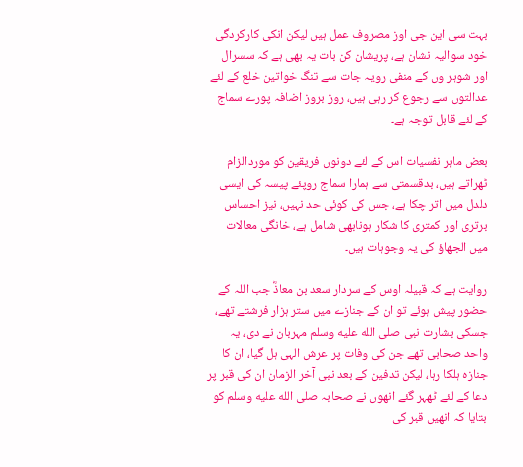بہت سی این جی اوز مصروف عمل ہیں لیکن انکی کارکردگی خود سوالیہ نشان ہے، پریشان کن بات یہ بھی ہے کہ سسرال اور شوہر وں کے منفی رویہ جات سے تنگ خواتین خلع کے لئے عدالتوں سے رجوع کر رہی ہیں، روز بروز اضافہ پورے سماج کے لئے قابل توجہ ہے۔

بعض ماہر نفسیات اس کے لئے دونوں فریقین کو موردالزام ٹھراتے ہیں، بدقسمتی سے ہمارا سماج روپئے پیسہ کی ایسی دلدل میں اتر چکا ہے، جس کی کوئی حد نہیں، نیز احساس برتری اور کمتری کا شکار ہونابھی شامل ہے، خانگی معالات میں الجھاؤ کی یہ وجوہات ہیں۔

روایت ہے کہ قبیلہ اوس کے سردار سعد بن معاذؓ جب اللہ کے حضور پیش ہوئے تو ان کے جنازے میں ستر ہزار فرشتے تھے، جسکی بشارت نبی صلى الله عليه وسلم مہربان نے دی، یہ واحد صحابی تھے جن کی وفات پر عرش الہی ہل گیا، ان کا جنازہ ہلکا رہا، لیکن تدفین کے بعد نبی آخر الزمان ان کی قبر پر دعا کے لئے ٹھہر گئے انھوں نے صحابہ صلى الله عليه وسلم کو بتایا کہ انھیں قبر کی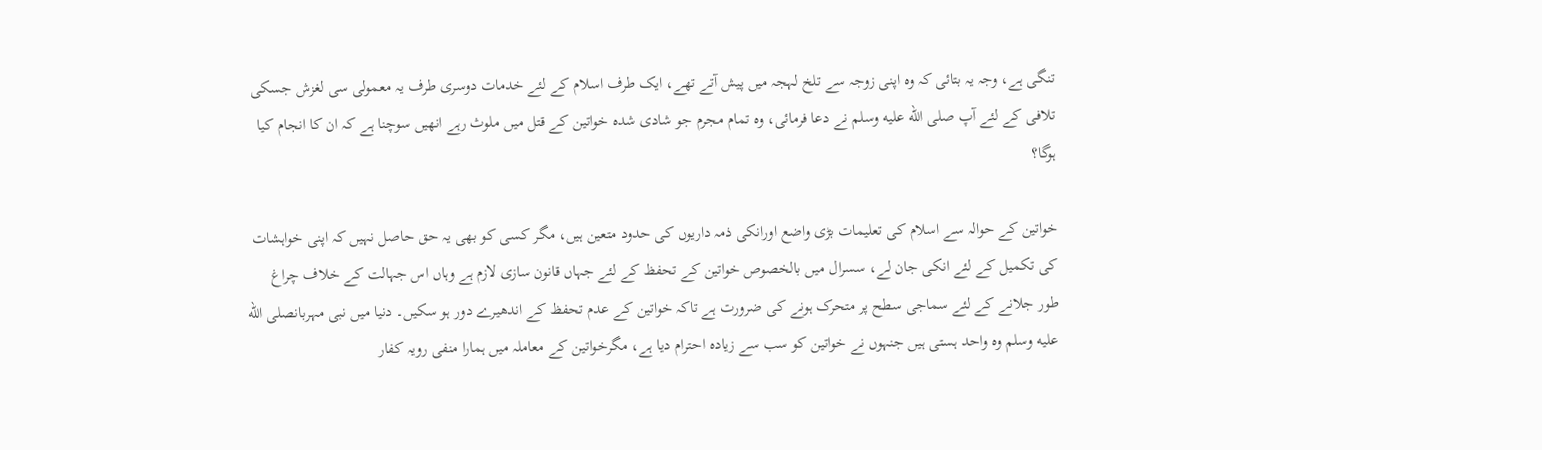تنگی ہے، وجہ یہ بتائی کہ وہ اپنی زوجہ سے تلخ لہجہ میں پیش آتے تھے، ایک طرف اسلام کے لئے خدمات دوسری طرف یہ معمولی سی لغزش جسکی تلافی کے لئے آپ صلى الله عليه وسلم نے دعا فرمائی، وہ تمام مجرم جو شادی شدہ خواتین کے قتل میں ملوث رہے انھیں سوچنا ہے کہ ان کا انجام کیا ہوگا؟

خواتین کے حوالہ سے اسلام کی تعلیمات بڑی واضع اورانکی ذمہ داریوں کی حدود متعین ہیں، مگر کسی کو بھی یہ حق حاصل نہیں کہ اپنی خواہشات کی تکمیل کے لئے انکی جان لے، سسرال میں بالخصوص خواتین کے تحفظ کے لئے جہاں قانون سازی لازم ہے وہاں اس جہالت کے خلاف چراغ طور جلانے کے لئے سماجی سطح پر متحرک ہونے کی ضرورت ہے تاکہ خواتین کے عدم تحفظ کے اندھیرے دور ہو سکیں۔ دنیا میں نبی مہربانصلى الله عليه وسلم وہ واحد ہستی ہیں جنہوں نے خواتین کو سب سے زیادہ احترام دیا ہے، مگرخواتین کے معاملہ میں ہمارا منفی رویہ کفار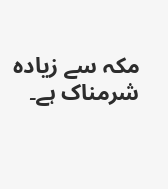مکہ سے زیادہ شرمناک ہے۔